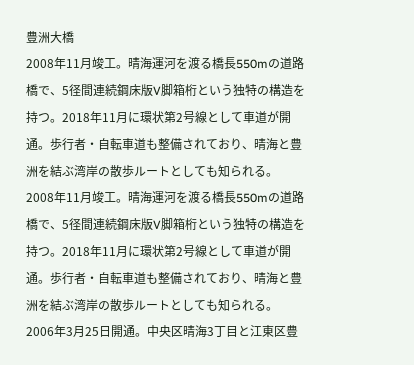豊洲大橋
2008年11月竣工。晴海運河を渡る橋長550mの道路橋で、5径間連続鋼床版V脚箱桁という独特の構造を持つ。2018年11月に環状第2号線として車道が開通。歩行者・自転車道も整備されており、晴海と豊洲を結ぶ湾岸の散歩ルートとしても知られる。
2008年11月竣工。晴海運河を渡る橋長550mの道路橋で、5径間連続鋼床版V脚箱桁という独特の構造を持つ。2018年11月に環状第2号線として車道が開通。歩行者・自転車道も整備されており、晴海と豊洲を結ぶ湾岸の散歩ルートとしても知られる。
2006年3月25日開通。中央区晴海3丁目と江東区豊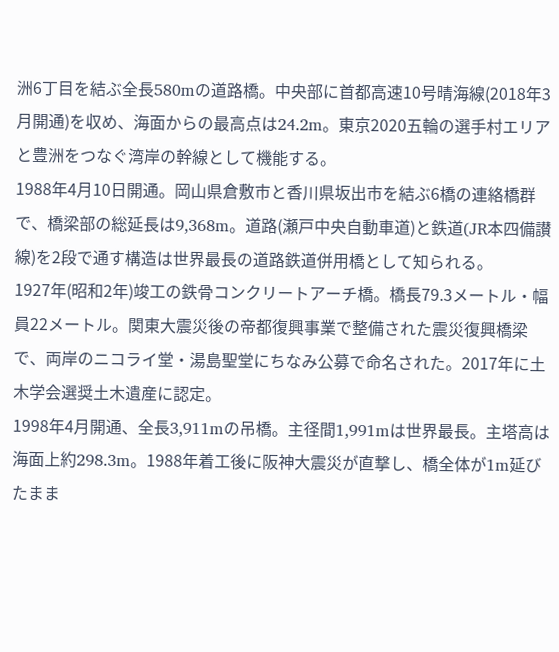洲6丁目を結ぶ全長580mの道路橋。中央部に首都高速10号晴海線(2018年3月開通)を収め、海面からの最高点は24.2m。東京2020五輪の選手村エリアと豊洲をつなぐ湾岸の幹線として機能する。
1988年4月10日開通。岡山県倉敷市と香川県坂出市を結ぶ6橋の連絡橋群で、橋梁部の総延長は9,368m。道路(瀬戸中央自動車道)と鉄道(JR本四備讃線)を2段で通す構造は世界最長の道路鉄道併用橋として知られる。
1927年(昭和2年)竣工の鉄骨コンクリートアーチ橋。橋長79.3メートル・幅員22メートル。関東大震災後の帝都復興事業で整備された震災復興橋梁で、両岸のニコライ堂・湯島聖堂にちなみ公募で命名された。2017年に土木学会選奨土木遺産に認定。
1998年4月開通、全長3,911mの吊橋。主径間1,991mは世界最長。主塔高は海面上約298.3m。1988年着工後に阪神大震災が直撃し、橋全体が1m延びたまま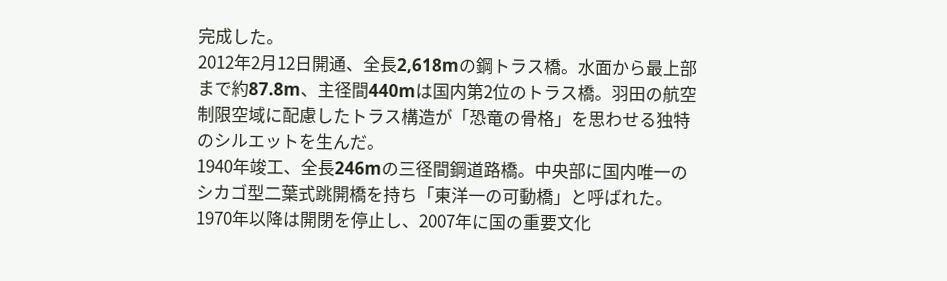完成した。
2012年2月12日開通、全長2,618mの鋼トラス橋。水面から最上部まで約87.8m、主径間440mは国内第2位のトラス橋。羽田の航空制限空域に配慮したトラス構造が「恐竜の骨格」を思わせる独特のシルエットを生んだ。
1940年竣工、全長246mの三径間鋼道路橋。中央部に国内唯一のシカゴ型二葉式跳開橋を持ち「東洋一の可動橋」と呼ばれた。1970年以降は開閉を停止し、2007年に国の重要文化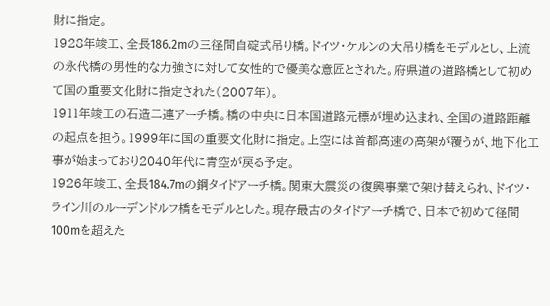財に指定。
1928年竣工、全長186.2mの三径間自碇式吊り橋。ドイツ・ケルンの大吊り橋をモデルとし、上流の永代橋の男性的な力強さに対して女性的で優美な意匠とされた。府県道の道路橋として初めて国の重要文化財に指定された(2007年)。
1911年竣工の石造二連アーチ橋。橋の中央に日本国道路元標が埋め込まれ、全国の道路距離の起点を担う。1999年に国の重要文化財に指定。上空には首都高速の高架が覆うが、地下化工事が始まっており2040年代に青空が戻る予定。
1926年竣工、全長184.7mの鋼タイドアーチ橋。関東大震災の復興事業で架け替えられ、ドイツ・ライン川のルーデンドルフ橋をモデルとした。現存最古のタイドアーチ橋で、日本で初めて径間100mを超えた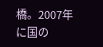橋。2007年に国の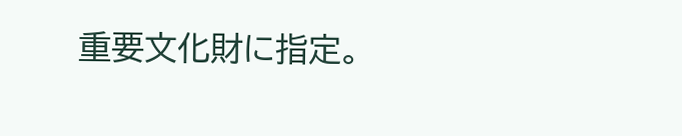重要文化財に指定。